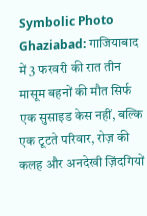Symbolic Photo
Ghaziabad: गाजियाबाद में 3 फरवरी की रात तीन मासूम बहनों की मौत सिर्फ एक सुसाइड केस नहीं, बल्कि एक टूटते परिवार, रोज़ की कलह और अनदेखी ज़िंदगियों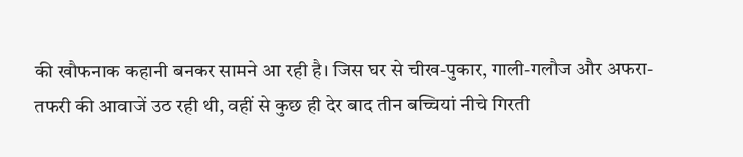की खौफनाक कहानी बनकर सामने आ रही है। जिस घर से चीख-पुकार, गाली-गलौज और अफरा-तफरी की आवाजें उठ रही थी, वहीं से कुछ ही देर बाद तीन बच्चियां नीचे गिरती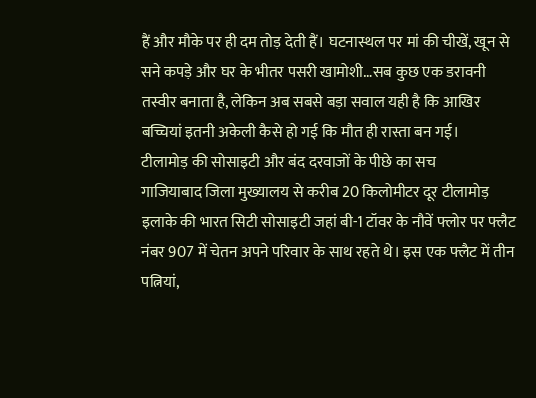हैं और मौके पर ही दम तोड़ देती हैं। घटनास्थल पर मां की चीखें, खून से सने कपड़े और घर के भीतर पसरी खामोशी…सब कुछ एक डरावनी तस्वीर बनाता है, लेकिन अब सबसे बड़ा सवाल यही है कि आखिर बच्चियां इतनी अकेली कैसे हो गई कि मौत ही रास्ता बन गई।
टीलामोड़ की सोसाइटी और बंद दरवाजों के पीछे का सच
गाजियाबाद जिला मुख्यालय से करीब 20 किलोमीटर दूर टीलामोड़ इलाके की भारत सिटी सोसाइटी जहां बी-1 टॉवर के नौवें फ्लोर पर फ्लैट नंबर 907 में चेतन अपने परिवार के साथ रहते थे। इस एक फ्लैट में तीन पत्नियां,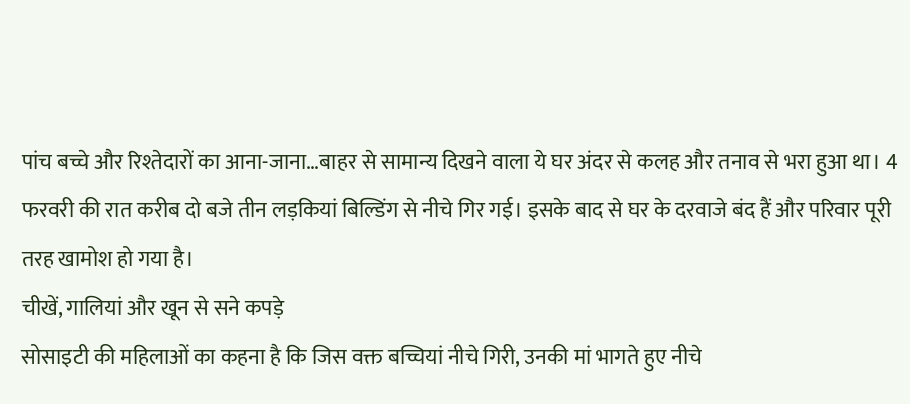पांच बच्चे और रिश्तेदारों का आना-जाना…बाहर से सामान्य दिखने वाला ये घर अंदर से कलह और तनाव से भरा हुआ था। 4 फरवरी की रात करीब दो बजे तीन लड़कियां बिल्डिंग से नीचे गिर गई। इसके बाद से घर के दरवाजे बंद हैं और परिवार पूरी तरह खामोश हो गया है।
चीखें, गालियां और खून से सने कपड़े
सोसाइटी की महिलाओं का कहना है कि जिस वक्त बच्चियां नीचे गिरी, उनकी मां भागते हुए नीचे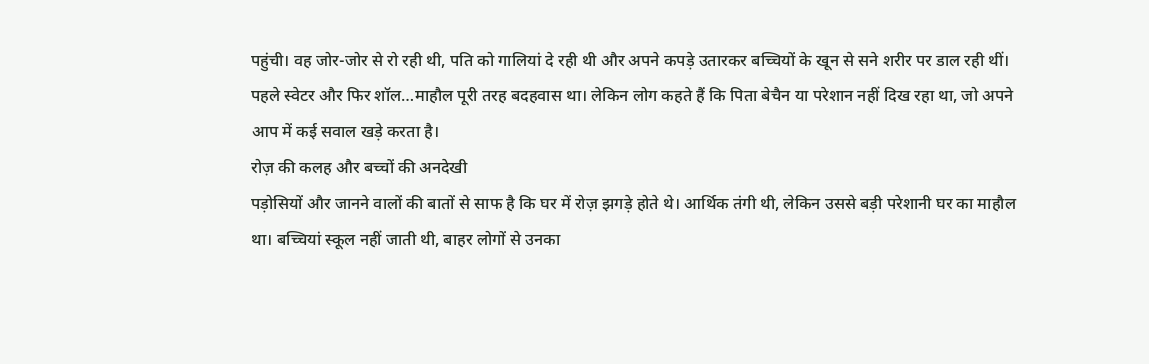पहुंची। वह जोर-जोर से रो रही थी, पति को गालियां दे रही थी और अपने कपड़े उतारकर बच्चियों के खून से सने शरीर पर डाल रही थीं। पहले स्वेटर और फिर शॉल…माहौल पूरी तरह बदहवास था। लेकिन लोग कहते हैं कि पिता बेचैन या परेशान नहीं दिख रहा था, जो अपने आप में कई सवाल खड़े करता है।
रोज़ की कलह और बच्चों की अनदेखी
पड़ोसियों और जानने वालों की बातों से साफ है कि घर में रोज़ झगड़े होते थे। आर्थिक तंगी थी, लेकिन उससे बड़ी परेशानी घर का माहौल था। बच्चियां स्कूल नहीं जाती थी, बाहर लोगों से उनका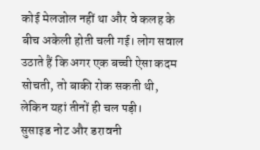कोई मेलजोल नहीं था और वे कलह के बीच अकेली होती चली गई। लोग सवाल उठाते हैं कि अगर एक बच्ची ऐसा कदम सोचती, तो बाकी रोक सकती थी, लेकिन यहां तीनों ही चल पड़ी।
सुसाइड नोट और डरावनी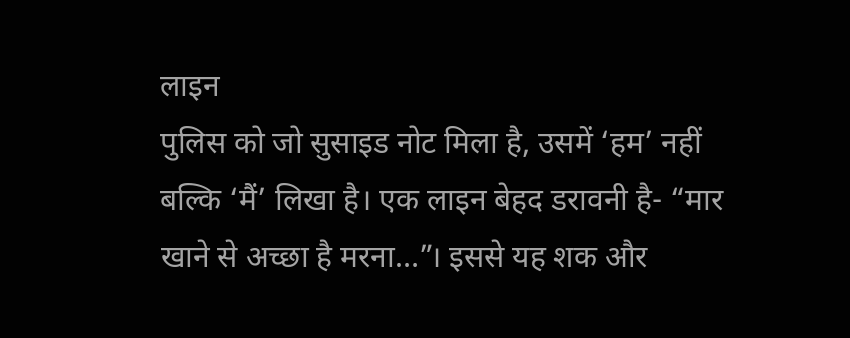लाइन
पुलिस को जो सुसाइड नोट मिला है, उसमें ‘हम’ नहीं बल्कि ‘मैं’ लिखा है। एक लाइन बेहद डरावनी है- “मार खाने से अच्छा है मरना…”। इससे यह शक और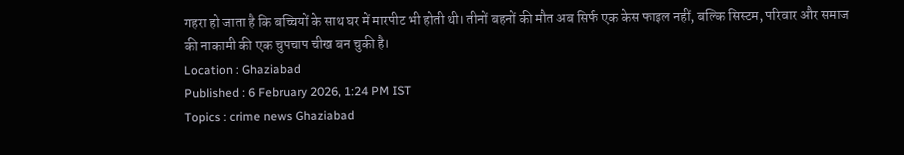गहरा हो जाता है कि बच्चियों के साथ घर में मारपीट भी होती थी। तीनों बहनों की मौत अब सिर्फ एक केस फाइल नहीं, बल्कि सिस्टम, परिवार और समाज की नाकामी की एक चुपचाप चीख बन चुकी है।
Location : Ghaziabad
Published : 6 February 2026, 1:24 PM IST
Topics : crime news Ghaziabad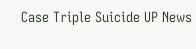Case Triple Suicide UP News